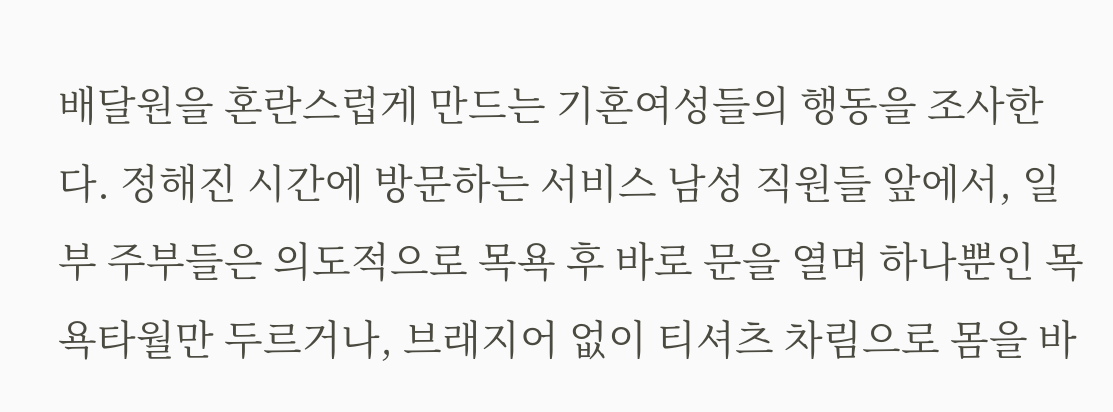배달원을 혼란스럽게 만드는 기혼여성들의 행동을 조사한다. 정해진 시간에 방문하는 서비스 남성 직원들 앞에서, 일부 주부들은 의도적으로 목욕 후 바로 문을 열며 하나뿐인 목욕타월만 두르거나, 브래지어 없이 티셔츠 차림으로 몸을 바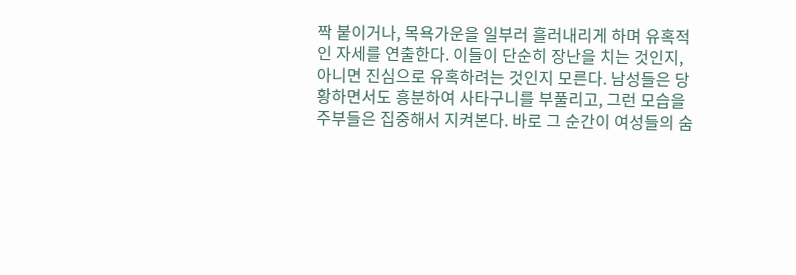짝 붙이거나, 목욕가운을 일부러 흘러내리게 하며 유혹적인 자세를 연출한다. 이들이 단순히 장난을 치는 것인지, 아니면 진심으로 유혹하려는 것인지 모른다. 남성들은 당황하면서도 흥분하여 사타구니를 부풀리고, 그런 모습을 주부들은 집중해서 지켜본다. 바로 그 순간이 여성들의 숨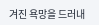겨진 욕망을 드러내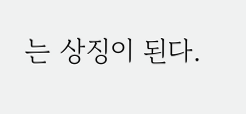는 상징이 된다.